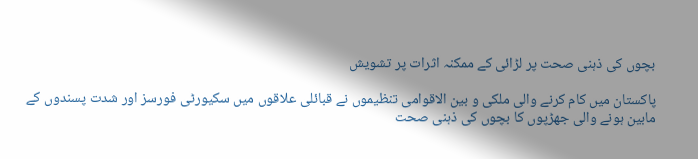بچوں کی ذہنی صحت پر لڑائی کے ممکنہ اثرات پر تشویش

پاکستان میں کام کرنے والی ملکی و بین الاقوامی تنظیموں نے قبائلی علاقوں میں سکیورٹی فورسز اور شدت پسندوں کے مابین ہونے والی جھڑپوں کا بچوں کی ذہنی صحت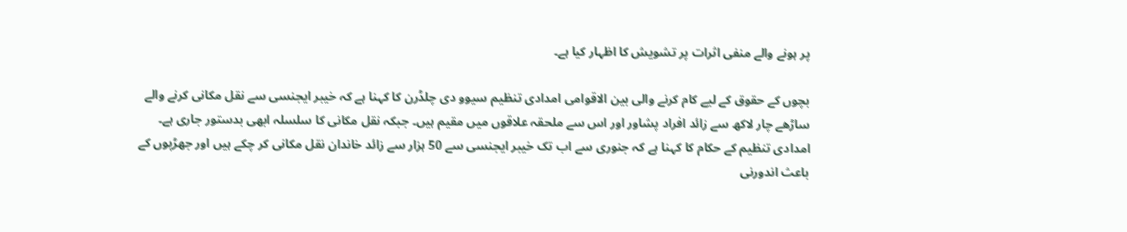پر ہونے والے منفی اثرات پر تشویش کا اظہار کیا ہے۔

بچوں کے حقوق کے لیے کام کرنے والی بین الاقوامی امدادی تنظیم سیوو دی چلڈرن کا کہنا ہے کہ خیبر ایجنسی سے نقل مکانی کرنے والے ساڑھے چار لاکھ سے زائد افراد پشاور اور اس سے ملحقہ علاقوں میں مقیم ہیں۔ جبکہ نقل مکانی کا سلسلہ ابھی بدستور جاری ہے۔ امدادی تنظیم کے حکام کا کہنا ہے کہ جنوری سے اب تک خیبر ایجنسی سے 50 ہزار سے زائد خاندان نقل مکانی کر چکے ہیں اور جھڑپوں کے باعث اندورنی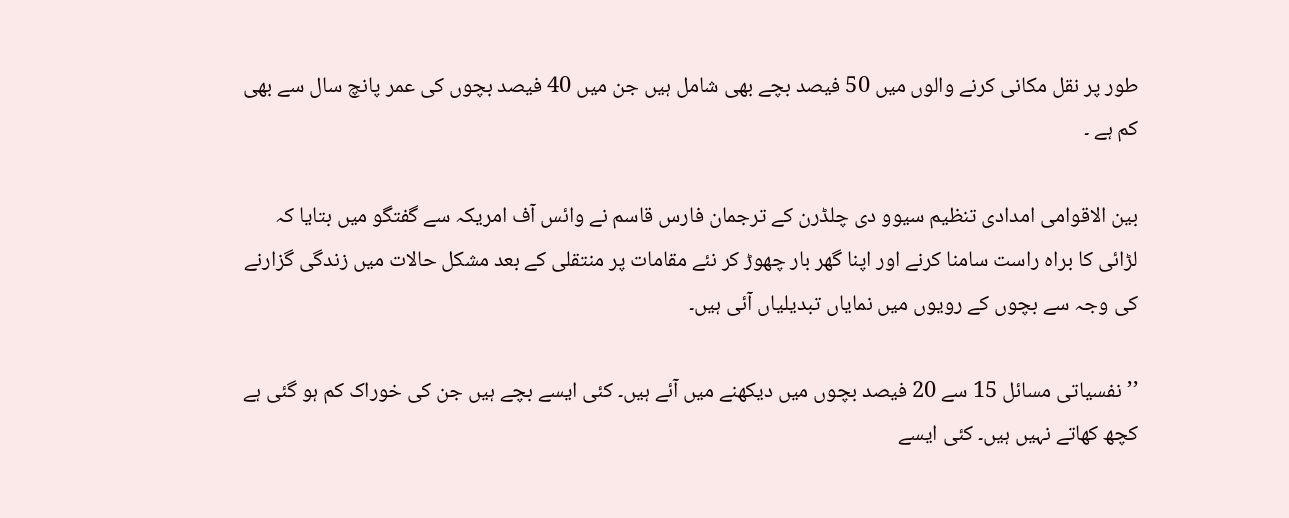طور پر نقل مکانی کرنے والوں میں 50 فیصد بچے بھی شامل ہیں جن میں 40 فیصد بچوں کی عمر پانچ سال سے بھی کم ہے ۔

بین الاقوامی امدادی تنظیم سیوو دی چلڈرن کے ترجمان فارس قاسم نے وائس آف امریکہ سے گفتگو میں بتایا کہ لڑائی کا براہ راست سامنا کرنے اور اپنا گھر بار چھوڑ کر نئے مقامات پر منتقلی کے بعد مشکل حالات میں زندگی گزارنے کی وجہ سے بچوں کے رویوں میں نمایاں تبدیلیاں آئی ہیں۔

’’نفسیاتی مسائل 15 سے 20 فیصد بچوں میں دیکھنے میں آئے ہیں۔ کئی ایسے بچے ہیں جن کی خوراک کم ہو گئی ہے کچھ کھاتے نہیں ہیں۔ کئی ایسے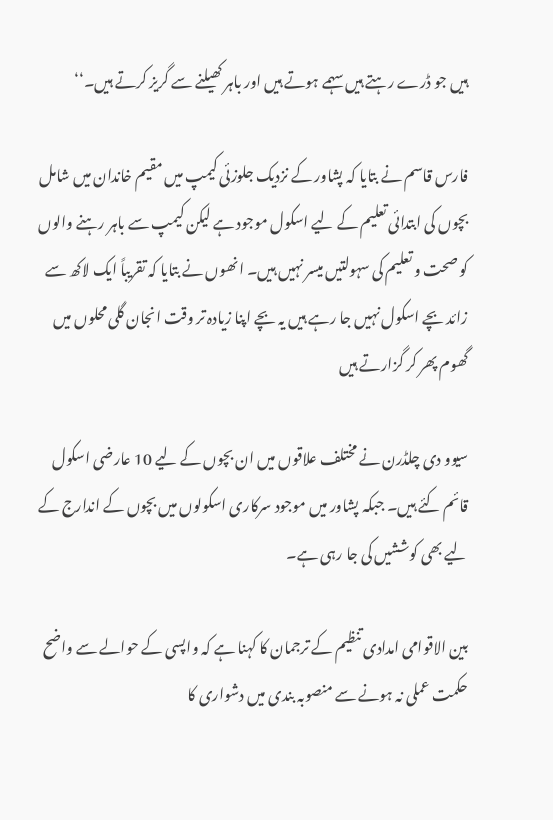ہیں جو ڈرے رہتے ہیں سہمے ہوتے ہیں اور باہر کھیلنے سے گریز کرتے ہیں۔‘‘

فارس قاسم نے بتایا کہ پشاور کے نزدیک جلوزئی کیمپ میں مقیم خاندان میں شامل بچوں کی ابتدائی تعلیم کے لیے اسکول موجود ہے لیکن کیمپ سے باہر رہنے والوں کو صحت و تعلیم کی سہولتیں میسر نہیں ہیں۔ انھوں نے بتایا کہ تقریباً ایک لاکھ سے زائد بچے اسکول نہیں جا رہے ہیں یہ بچے اپنا زیادہ تر وقت انجان گلی محلوں میں گھوم پھر کر گزارتے ہیں

سیوو دی چلڈرن نے مختلف علاقوں میں ان بچوں کے لیے 10 عارضی اسکول قائم کئے ہیں۔ جبکہ پشاور میں موجود سرکاری اسکولوں میں بچوں کے اندارج کے لیے بھی کوششیں کی جا رہی ہے۔

بین الاقوامی امدادی تنظیم کے ترجمان کا کہنا ہے کہ واپسی کے حوالے سے واضح حکمت عملی نہ ہونے سے منصوبہ بندی میں دشواری کا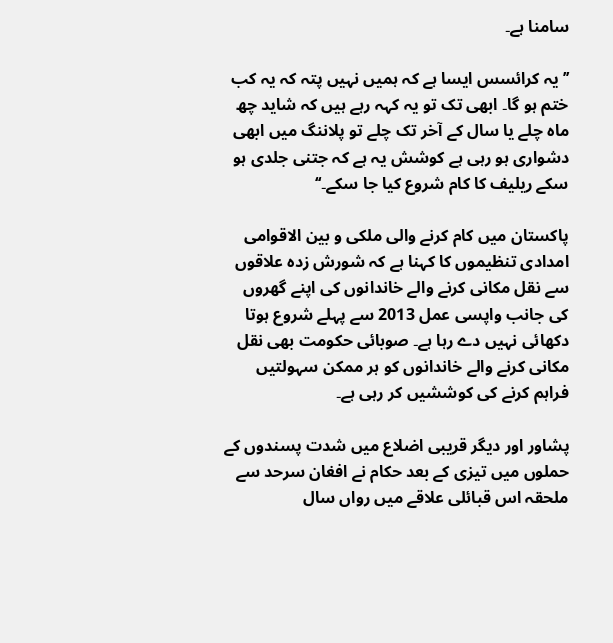سامنا ہے۔

’’یہ کرائسس ایسا ہے کہ ہمیں نہیں پتہ کہ یہ کب ختم ہو گا۔ ابھی تک تو یہ کہہ رہے ہیں کہ شاید چھ ماہ چلے یا سال کے آخر تک چلے تو پلاننگ میں ابھی دشواری ہو رہی ہے کوشش یہ ہے کہ جتنی جلدی ہو سکے ریلیف کا کام شروع کیا جا سکے۔‘‘

پاکستان میں کام کرنے والی ملکی و بین الاقوامی امدادی تنظیموں کا کہنا ہے کہ شورش زدہ علاقوں سے نقل مکانی کرنے والے خاندانوں کی اپنے گھروں کی جانب واپسی عمل 2013 سے پہلے شروع ہوتا دکھائی نہیں دے رہا ہے۔ صوبائی حکومت بھی نقل مکانی کرنے والے خاندانوں کو ہر ممکن سہولتیں فراہم کرنے کی کوششیں کر رہی ہے۔

پشاور اور دیگر قریبی اضلاع میں شدت پسندوں کے حملوں میں تیزی کے بعد حکام نے افغان سرحد سے ملحقہ اس قبائلی علاقے میں رواں سال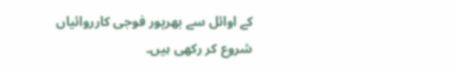کے اوائل سے بھرپور فوجی کارروائیاں شروع کر رکھی ہیں۔